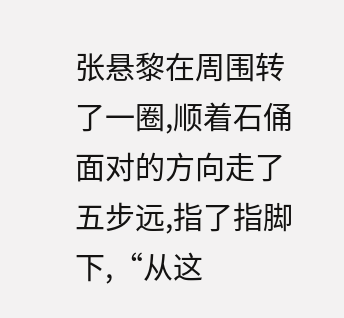张悬黎在周围转了一圈,顺着石俑面对的方向走了五步远,指了指脚下,“从这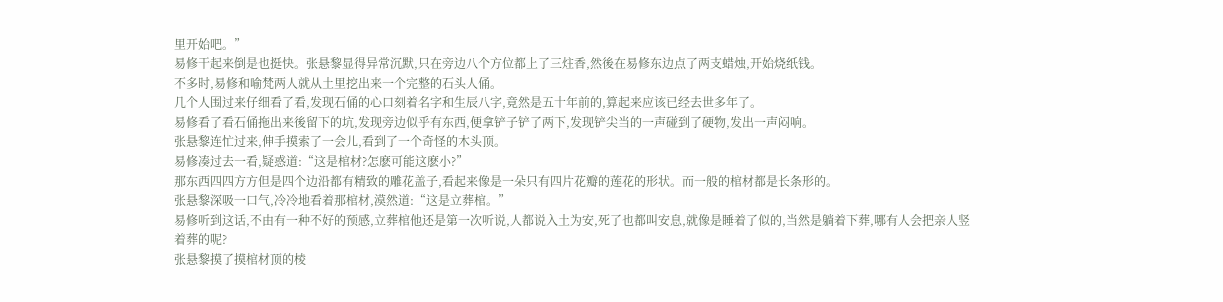里开始吧。”
易修干起来倒是也挺快。张悬黎显得异常沉默,只在旁边八个方位都上了三炷香,然後在易修东边点了两支蜡烛,开始烧纸钱。
不多时,易修和喻梵两人就从土里挖出来一个完整的石头人俑。
几个人围过来仔细看了看,发现石俑的心口刻着名字和生辰八字,竟然是五十年前的,算起来应该已经去世多年了。
易修看了看石俑拖出来後留下的坑,发现旁边似乎有东西,便拿铲子铲了两下,发现铲尖当的一声碰到了硬物,发出一声闷响。
张悬黎连忙过来,伸手摸索了一会儿,看到了一个奇怪的木头顶。
易修凑过去一看,疑惑道:“这是棺材?怎麽可能这麽小?”
那东西四四方方但是四个边沿都有精致的雕花盖子,看起来像是一朵只有四片花瓣的莲花的形状。而一般的棺材都是长条形的。
张悬黎深吸一口气,冷冷地看着那棺材,漠然道:“这是立葬棺。”
易修听到这话,不由有一种不好的预感,立葬棺他还是第一次听说,人都说入土为安,死了也都叫安息,就像是睡着了似的,当然是躺着下葬,哪有人会把亲人竖着葬的呢?
张悬黎摸了摸棺材顶的棱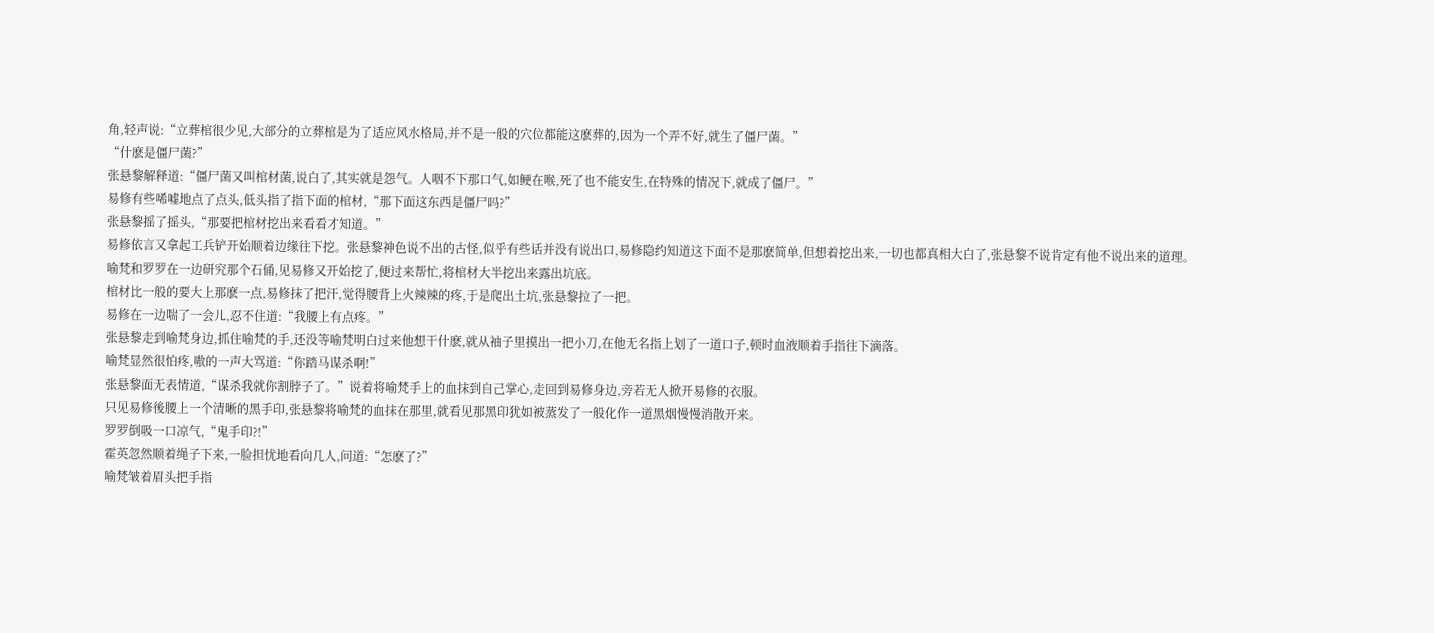角,轻声说:“立葬棺很少见,大部分的立葬棺是为了适应风水格局,并不是一般的穴位都能这麽葬的,因为一个弄不好,就生了僵尸菌。”
“什麽是僵尸菌?”
张悬黎解释道:“僵尸菌又叫棺材菌,说白了,其实就是怨气。人咽不下那口气,如鲠在喉,死了也不能安生,在特殊的情况下,就成了僵尸。”
易修有些唏嘘地点了点头,低头指了指下面的棺材,“那下面这东西是僵尸吗?”
张悬黎摇了摇头,“那要把棺材挖出来看看才知道。”
易修依言又拿起工兵铲开始顺着边缘往下挖。张悬黎神色说不出的古怪,似乎有些话并没有说出口,易修隐约知道这下面不是那麽简单,但想着挖出来,一切也都真相大白了,张悬黎不说肯定有他不说出来的道理。
喻梵和罗罗在一边研究那个石俑,见易修又开始挖了,便过来帮忙,将棺材大半挖出来露出坑底。
棺材比一般的要大上那麽一点,易修抹了把汗,觉得腰背上火辣辣的疼,于是爬出土坑,张悬黎拉了一把。
易修在一边喘了一会儿,忍不住道:“我腰上有点疼。”
张悬黎走到喻梵身边,抓住喻梵的手,还没等喻梵明白过来他想干什麽,就从袖子里摸出一把小刀,在他无名指上划了一道口子,顿时血液顺着手指往下滴落。
喻梵显然很怕疼,嗷的一声大骂道:“你踏马谋杀啊!”
张悬黎面无表情道,“谋杀我就你割脖子了。”说着将喻梵手上的血抹到自己掌心,走回到易修身边,旁若无人掀开易修的衣服。
只见易修後腰上一个清晰的黑手印,张悬黎将喻梵的血抹在那里,就看见那黑印犹如被蒸发了一般化作一道黑烟慢慢消散开来。
罗罗倒吸一口凉气,“鬼手印?!”
霍英忽然顺着绳子下来,一脸担忧地看向几人,问道:“怎麽了?”
喻梵皱着眉头把手指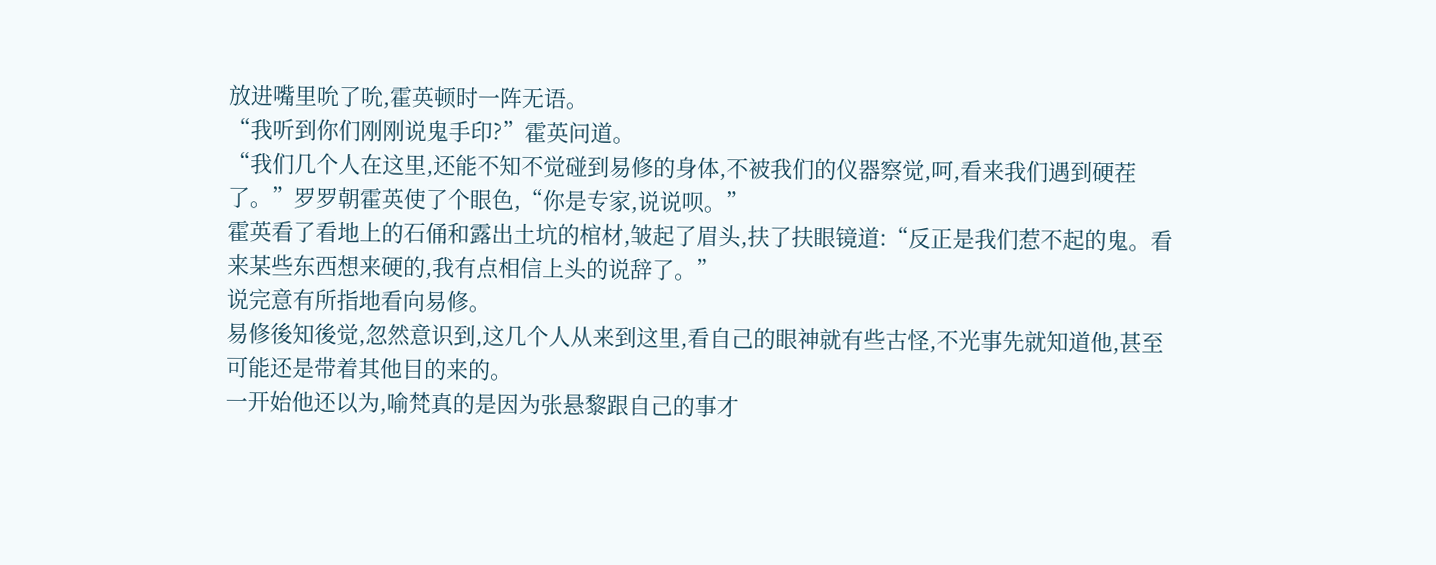放进嘴里吮了吮,霍英顿时一阵无语。
“我听到你们刚刚说鬼手印?”霍英问道。
“我们几个人在这里,还能不知不觉碰到易修的身体,不被我们的仪器察觉,呵,看来我们遇到硬茬了。”罗罗朝霍英使了个眼色,“你是专家,说说呗。”
霍英看了看地上的石俑和露出土坑的棺材,皱起了眉头,扶了扶眼镜道:“反正是我们惹不起的鬼。看来某些东西想来硬的,我有点相信上头的说辞了。”
说完意有所指地看向易修。
易修後知後觉,忽然意识到,这几个人从来到这里,看自己的眼神就有些古怪,不光事先就知道他,甚至可能还是带着其他目的来的。
一开始他还以为,喻梵真的是因为张悬黎跟自己的事才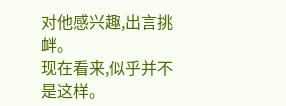对他感兴趣,出言挑衅。
现在看来,似乎并不是这样。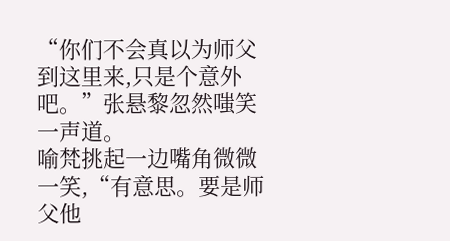“你们不会真以为师父到这里来,只是个意外吧。”张悬黎忽然嗤笑一声道。
喻梵挑起一边嘴角微微一笑,“有意思。要是师父他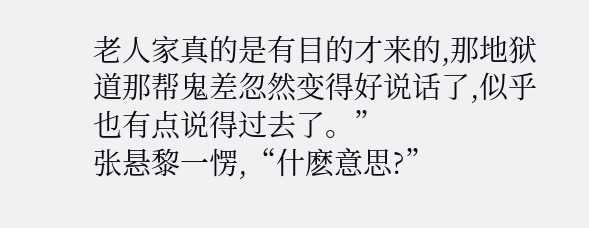老人家真的是有目的才来的,那地狱道那帮鬼差忽然变得好说话了,似乎也有点说得过去了。”
张悬黎一愣,“什麽意思?”